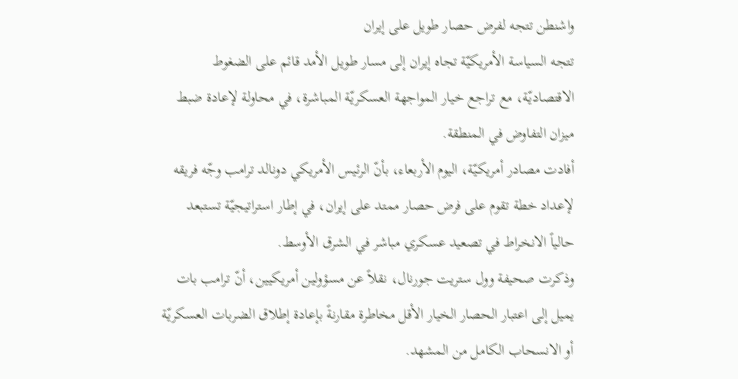واشنطن تتجه لفرض حصار طويل على إيران
تتجه السياسة الأمريكيّة تجاه إيران إلى مسار طويل الأمد قائم على الضغوط الاقتصاديّة، مع تراجع خيار المواجهة العسكريّة المباشرة، في محاولة لإعادة ضبط ميزان التفاوض في المنطقة.
أفادت مصادر أمريكيّة، اليوم الأربعاء، بأنّ الرئيس الأمريكي دونالد ترامب وجّه فريقه لإعداد خطة تقوم على فرض حصار ممتد على إيران، في إطار استراتيجيّة تستبعد حالياً الانخراط في تصعيد عسكري مباشر في الشرق الأوسط.
وذكرت صحيفة وول ستريت جورنال، نقلاً عن مسؤولين أمريكيين، أنّ ترامب بات يميل إلى اعتبار الحصار الخيار الأقل مخاطرة مقارنةً بإعادة إطلاق الضربات العسكريّة أو الانسحاب الكامل من المشهد.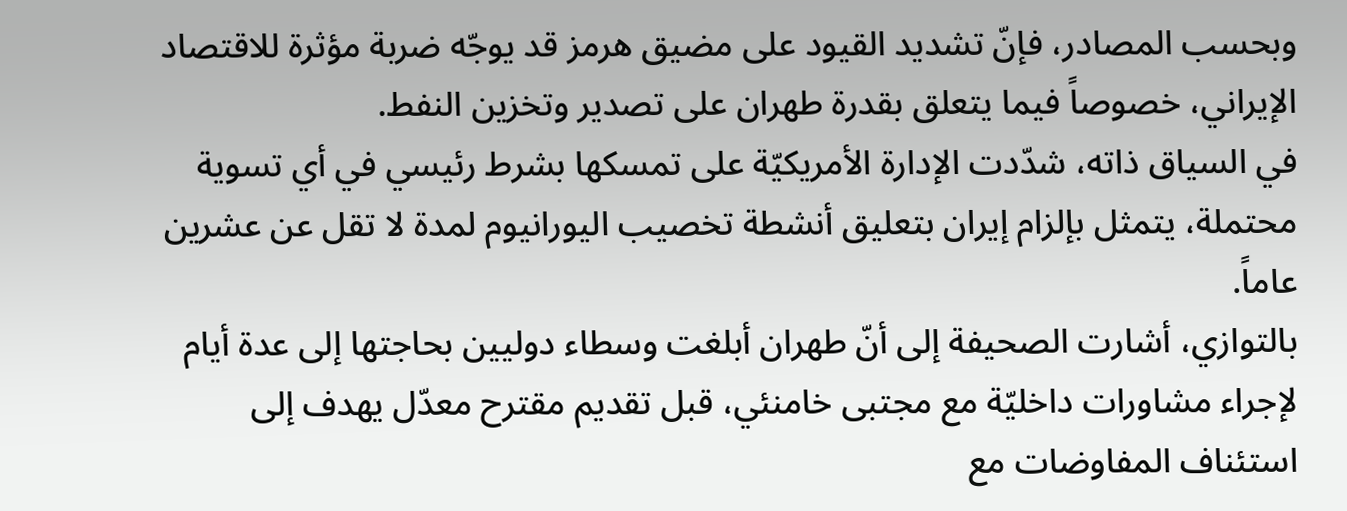وبحسب المصادر، فإنّ تشديد القيود على مضيق هرمز قد يوجّه ضربة مؤثرة للاقتصاد الإيراني، خصوصاً فيما يتعلق بقدرة طهران على تصدير وتخزين النفط.
في السياق ذاته، شدّدت الإدارة الأمريكيّة على تمسكها بشرط رئيسي في أي تسوية محتملة، يتمثل بإلزام إيران بتعليق أنشطة تخصيب اليورانيوم لمدة لا تقل عن عشرين عاماً.
بالتوازي، أشارت الصحيفة إلى أنّ طهران أبلغت وسطاء دوليين بحاجتها إلى عدة أيام لإجراء مشاورات داخليّة مع مجتبى خامنئي، قبل تقديم مقترح معدّل يهدف إلى استئناف المفاوضات مع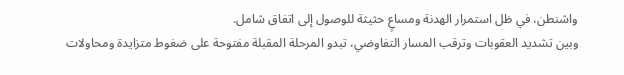واشنطن، في ظل استمرار الهدنة ومساعٍ حثيثة للوصول إلى اتفاق شامل.
وبين تشديد العقوبات وترقب المسار التفاوضي، تبدو المرحلة المقبلة مفتوحة على ضغوط متزايدة ومحاولات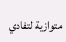متوازية لتفادي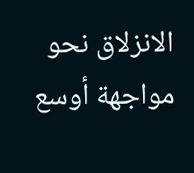الانزلاق نحو مواجهة أوسع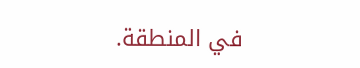في المنطقة.